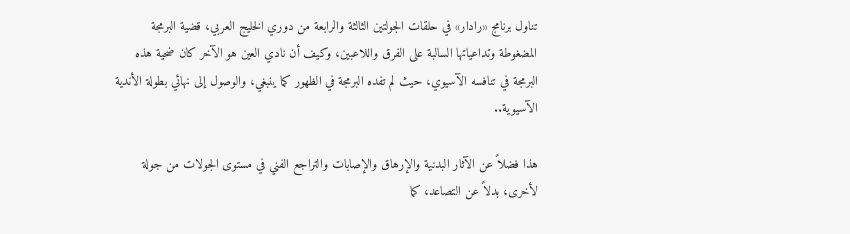تناول برنامج «رادار» في حلقات الجولتين الثالثة والرابعة من دوري الخليج العربي، قضية البرمجة المضغوطة وتداعياتها السالبة على الفرق واللاعبين، وكيف أن نادي العين هو الآخر كان ضحية هذه البرمجة في تنافسه الآسيوي، حيث لم تفده البرمجة في الظهور كما ينبغي، والوصول إلى نهائي بطولة الأندية الآسيوية..

هذا فضلاً عن الآثار البدنية والإرهاق والإصابات والتراجع الفني في مستوى الجولات من جولة لأخرى، بدلاً عن التصاعد، كما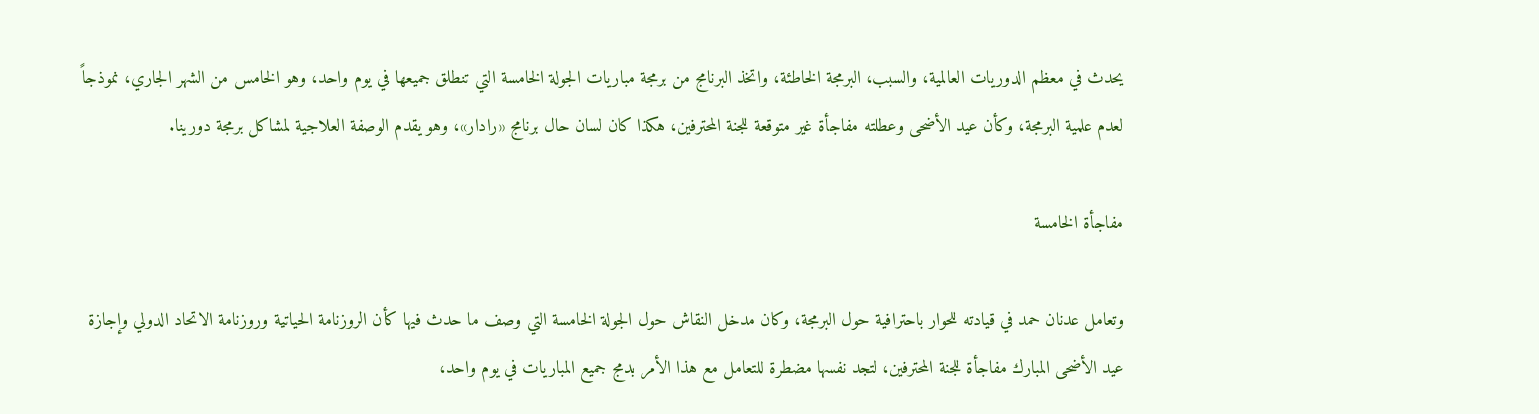يحدث في معظم الدوريات العالمية، والسبب، البرمجة الخاطئة، واتخذ البرنامج من برمجة مباريات الجولة الخامسة التي تنطلق جميعها في يوم واحد، وهو الخامس من الشهر الجاري، نموذجاً لعدم علمية البرمجة، وكأن عيد الأضحى وعطلته مفاجأة غير متوقعة للجنة المحترفين، هكذا كان لسان حال برنامج «رادار»، وهو يقدم الوصفة العلاجية لمشاكل برمجة دورينا.

مفاجأة الخامسة

وتعامل عدنان حمد في قيادته للحوار باحترافية حول البرمجة، وكان مدخل النقاش حول الجولة الخامسة التي وصف ما حدث فيها كأن الروزنامة الحياتية وروزنامة الاتحاد الدولي وإجازة عيد الأضحى المبارك مفاجأة للجنة المحترفين، لتجد نفسها مضطرة للتعامل مع هذا الأمر بدمج جميع المباريات في يوم واحد،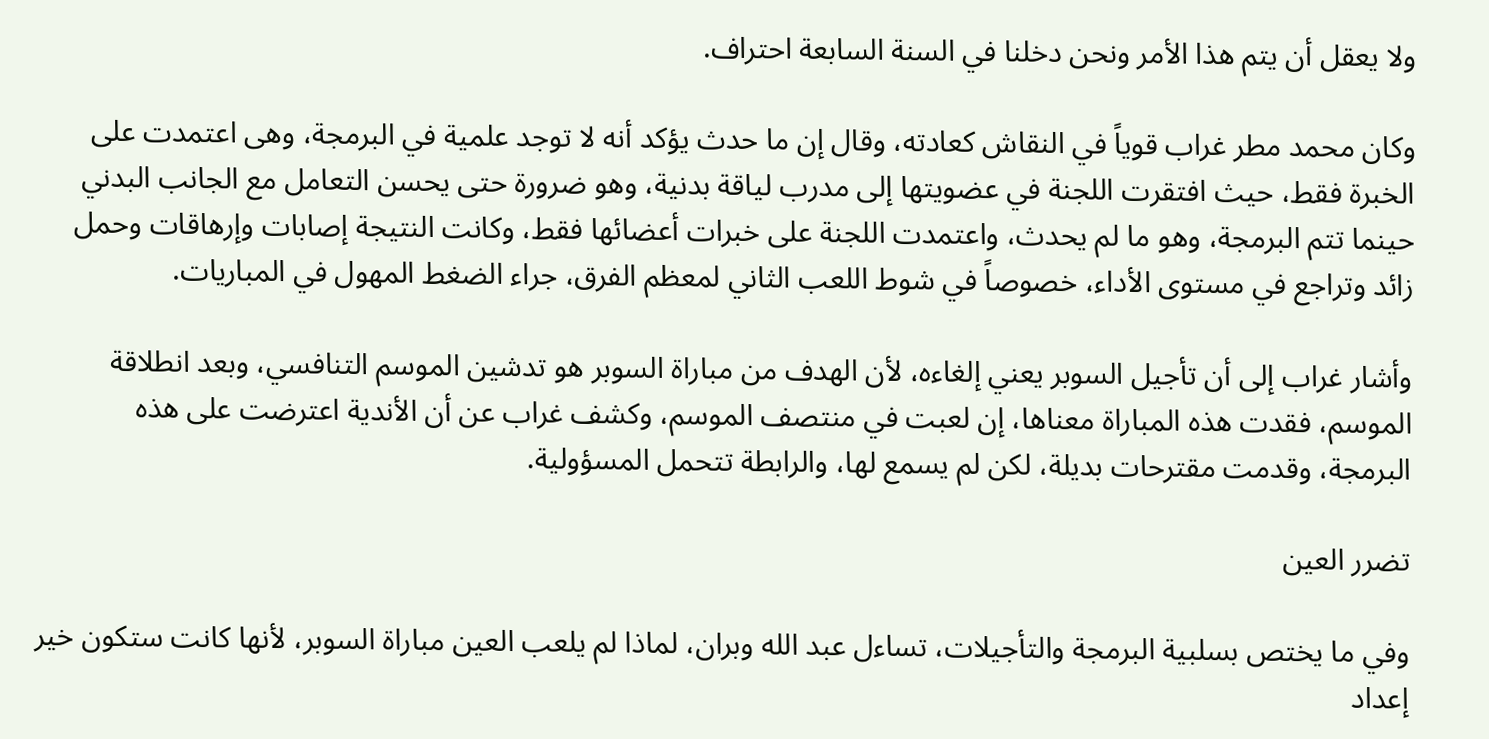ولا يعقل أن يتم هذا الأمر ونحن دخلنا في السنة السابعة احتراف.

وكان محمد مطر غراب قوياً في النقاش كعادته، وقال إن ما حدث يؤكد أنه لا توجد علمية في البرمجة، وهى اعتمدت على الخبرة فقط، حيث افتقرت اللجنة في عضويتها إلى مدرب لياقة بدنية، وهو ضرورة حتى يحسن التعامل مع الجانب البدني حينما تتم البرمجة، وهو ما لم يحدث، واعتمدت اللجنة على خبرات أعضائها فقط، وكانت النتيجة إصابات وإرهاقات وحمل زائد وتراجع في مستوى الأداء، خصوصاً في شوط اللعب الثاني لمعظم الفرق، جراء الضغط المهول في المباريات.

وأشار غراب إلى أن تأجيل السوبر يعني إلغاءه، لأن الهدف من مباراة السوبر هو تدشين الموسم التنافسي، وبعد انطلاقة الموسم، فقدت هذه المباراة معناها، إن لعبت في منتصف الموسم، وكشف غراب عن أن الأندية اعترضت على هذه البرمجة، وقدمت مقترحات بديلة، لكن لم يسمع لها، والرابطة تتحمل المسؤولية.

تضرر العين

وفي ما يختص بسلبية البرمجة والتأجيلات، تساءل عبد الله وبران، لماذا لم يلعب العين مباراة السوبر، لأنها كانت ستكون خير إعداد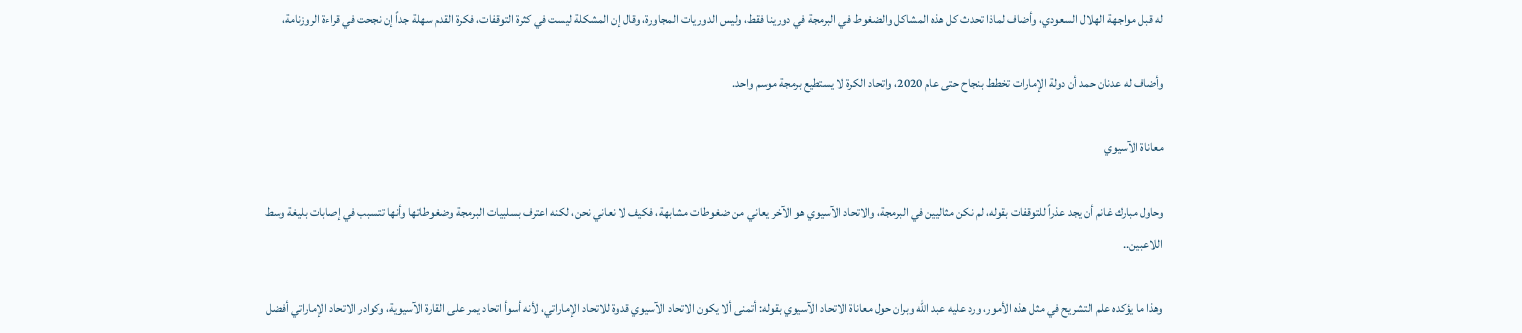له قبل مواجهة الهلال السعودي، وأضاف لماذا تحدث كل هذه المشاكل والضغوط في البرمجة في دورينا فقط، وليس الدوريات المجاورة، وقال إن المشكلة ليست في كثرة التوقفات، فكرة القدم سهلة جداً إن نجحت في قراءة الروزنامة،

وأضاف له عدنان حمد أن دولة الإمارات تخطط بنجاح حتى عام 2020، واتحاد الكرة لا يستطيع برمجة موسم واحد.

معاناة الآسيوي

وحاول مبارك غانم أن يجد عذراً للتوقفات بقوله، لم نكن مثاليين في البرمجة، والاتحاد الآسيوي هو الآخر يعاني من ضغوطات مشابهة، فكيف لا نعاني نحن، لكنه اعترف بسلبيات البرمجة وضغوطاتها وأنها تتسبب في إصابات بليغة وسط اللاعبين..

وهذا ما يؤكده علم التشريح في مثل هذه الأمور، ورد عليه عبد الله وبران حول معاناة الاتحاد الآسيوي بقوله: أتمنى ألا يكون الاتحاد الآسيوي قدوة للاتحاد الإماراتي، لأنه أسوأ اتحاد يمر على القارة الآسيوية، وكوادر الاتحاد الإماراتي أفضل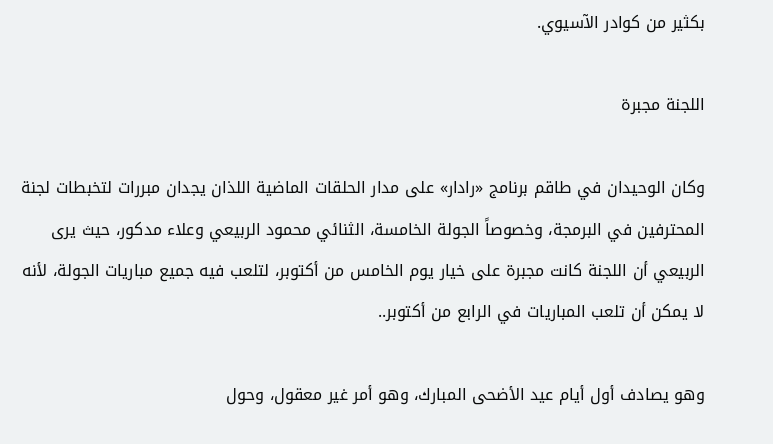بكثير من كوادر الآسيوي.

اللجنة مجبرة

وكان الوحيدان في طاقم برنامج «رادار» على مدار الحلقات الماضية اللذان يجدان مبررات لتخبطات لجنة المحترفين في البرمجة، وخصوصاً الجولة الخامسة، الثنائي محمود الربيعي وعلاء مدكور، حيث يرى الربيعي أن اللجنة كانت مجبرة على خيار يوم الخامس من أكتوبر، لتلعب فيه جميع مباريات الجولة، لأنه لا يمكن أن تلعب المباريات في الرابع من أكتوبر..

وهو يصادف أول أيام عيد الأضحى المبارك، وهو أمر غير معقول، وحول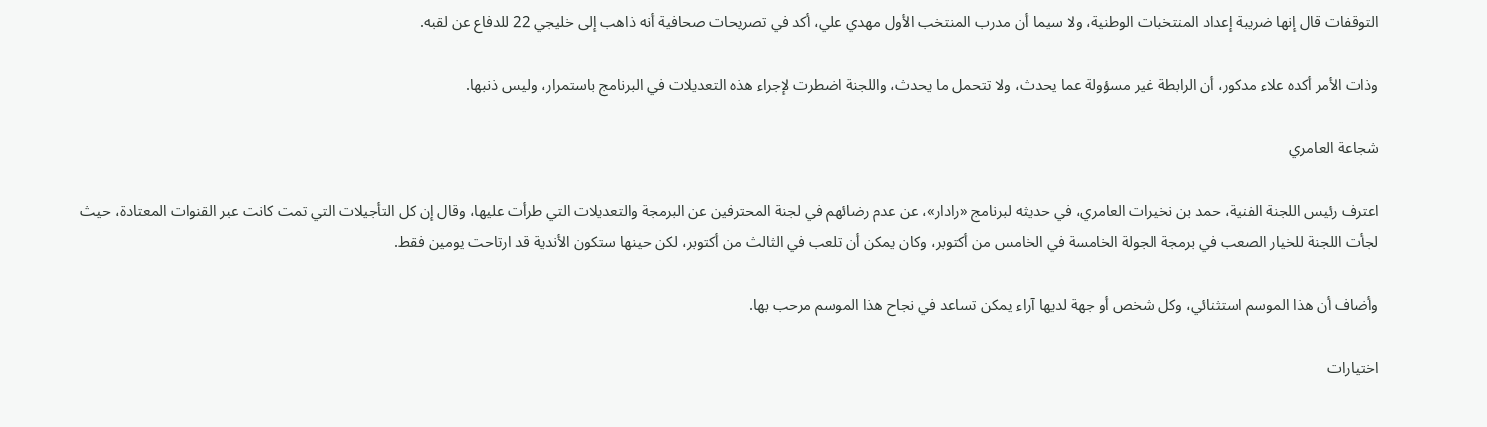التوقفات قال إنها ضريبة إعداد المنتخبات الوطنية، ولا سيما أن مدرب المنتخب الأول مهدي علي، أكد في تصريحات صحافية أنه ذاهب إلى خليجي 22 للدفاع عن لقبه.

وذات الأمر أكده علاء مدكور، أن الرابطة غير مسؤولة عما يحدث، ولا تتحمل ما يحدث، واللجنة اضطرت لإجراء هذه التعديلات في البرنامج باستمرار، وليس ذنبها.

شجاعة العامري

اعترف رئيس اللجنة الفنية، حمد بن نخيرات العامري، في حديثه لبرنامج «رادار»، عن عدم رضائهم في لجنة المحترفين عن البرمجة والتعديلات التي طرأت عليها، وقال إن كل التأجيلات التي تمت كانت عبر القنوات المعتادة، حيث لجأت اللجنة للخيار الصعب في برمجة الجولة الخامسة في الخامس من أكتوبر، وكان يمكن أن تلعب في الثالث من أكتوبر، لكن حينها ستكون الأندية قد ارتاحت يومين فقط.

وأضاف أن هذا الموسم استثنائي، وكل شخص أو جهة لديها آراء يمكن تساعد في نجاح هذا الموسم مرحب بها.

اختيارات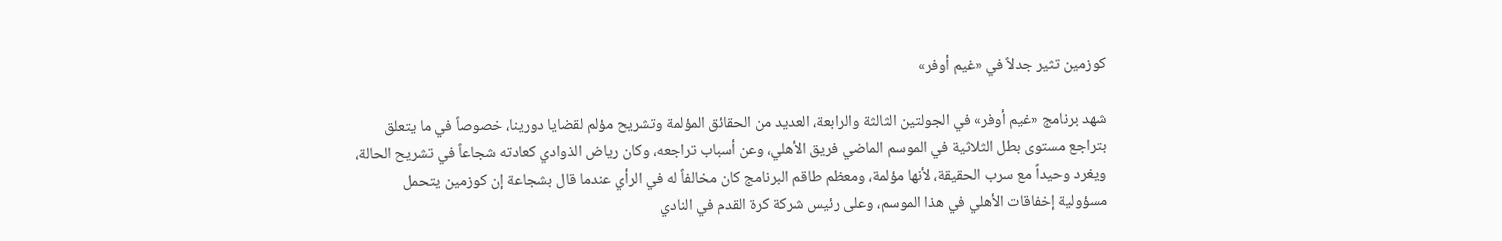كوزمين تثير جدلاً في «غيم أوفر»

شهد برنامج «غيم أوفر» في الجولتين الثالثة والرابعة، العديد من الحقائق المؤلمة وتشريح مؤلم لقضايا دورينا، خصوصاً في ما يتعلق بتراجع مستوى بطل الثلاثية في الموسم الماضي فريق الأهلي، وعن أسباب تراجعه، وكان رياض الذوادي كعادته شجاعاً في تشريح الحالة، ويغرد وحيداً مع سرب الحقيقة، لأنها مؤلمة، ومعظم طاقم البرنامج كان مخالفاً له في الرأي عندما قال بشجاعة إن كوزمين يتحمل مسؤولية إخفاقات الأهلي في هذا الموسم، وعلى رئيس شركة كرة القدم في النادي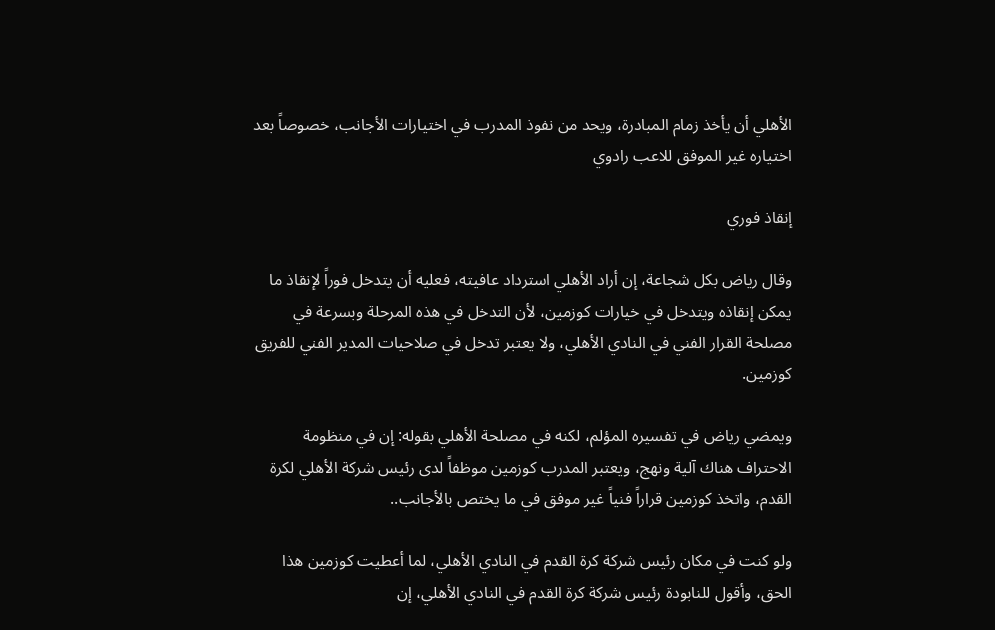الأهلي أن يأخذ زمام المبادرة، ويحد من نفوذ المدرب في اختيارات الأجانب، خصوصاً بعد اختياره غير الموفق للاعب رادوي

إنقاذ فوري

وقال رياض بكل شجاعة، إن أراد الأهلي استرداد عافيته، فعليه أن يتدخل فوراً لإنقاذ ما يمكن إنقاذه ويتدخل في خيارات كوزمين، لأن التدخل في هذه المرحلة وبسرعة في مصلحة القرار الفني في النادي الأهلي، ولا يعتبر تدخل في صلاحيات المدير الفني للفريق كوزمين.

ويمضي رياض في تفسيره المؤلم، لكنه في مصلحة الأهلي بقوله: إن في منظومة الاحتراف هناك آلية ونهج، ويعتبر المدرب كوزمين موظفاً لدى رئيس شركة الأهلي لكرة القدم، واتخذ كوزمين قراراً فنياً غير موفق في ما يختص بالأجانب..

ولو كنت في مكان رئيس شركة كرة القدم في النادي الأهلي، لما أعطيت كوزمين هذا الحق، وأقول للنابودة رئيس شركة كرة القدم في النادي الأهلي، إن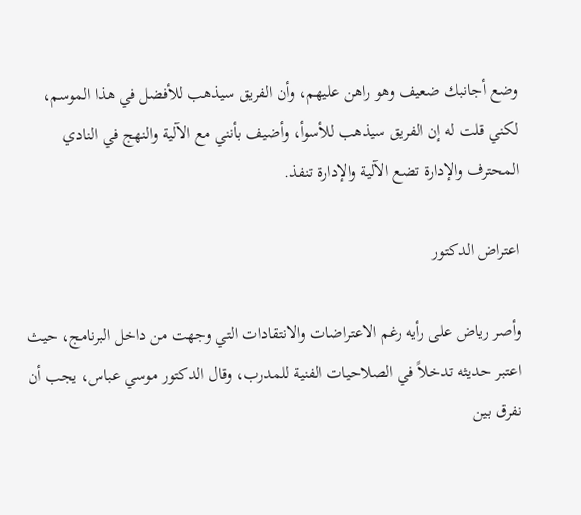وضع أجانبك ضعيف وهو راهن عليهم، وأن الفريق سيذهب للأفضل في هذا الموسم، لكني قلت له إن الفريق سيذهب للأسوأ، وأضيف بأنني مع الآلية والنهج في النادي المحترف والإدارة تضع الآلية والإدارة تنفذ.

اعتراض الدكتور

وأصر رياض على رأيه رغم الاعتراضات والانتقادات التي وجهت من داخل البرنامج، حيث اعتبر حديثه تدخلاً في الصلاحيات الفنية للمدرب، وقال الدكتور موسي عباس، يجب أن نفرق بين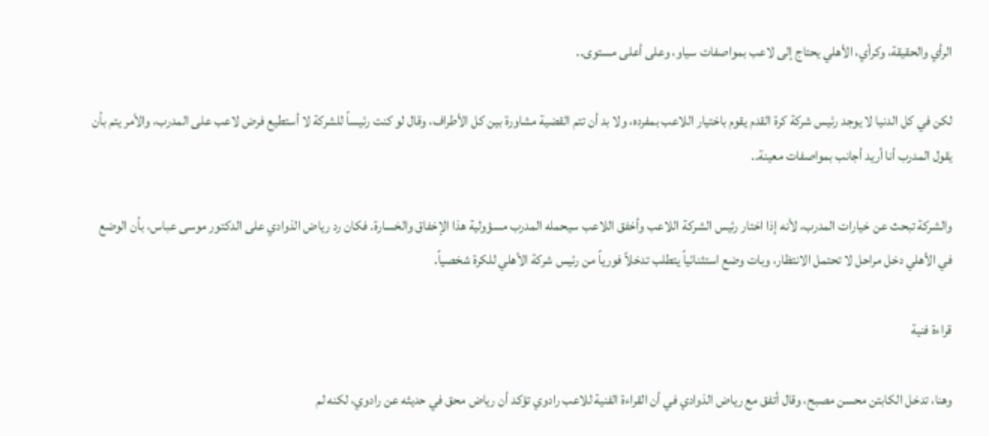الرأي والحقيقة، وكرأي، الأهلي يحتاج إلى لاعب بمواصفات سياو، وعلى أعلى مستوى..

لكن في كل الدنيا لا يوجد رئيس شركة كرة القدم يقوم باختيار اللاعب بمفرده، ولا بد أن تتم القضية مشاورة بين كل الأطراف، وقال لو كنت رئيساً للشركة لا أستطيع فرض لاعب على المدرب، والأمر يتم بأن يقول المدرب أنا أريد أجانب بمواصفات معينة..

والشركة تبحث عن خيارات المدرب، لأنه إذا اختار رئيس الشركة اللاعب وأخفق اللاعب سيحمله المدرب مسؤولية هذا الإخفاق والخسارة. فكان رد رياض الذوادي على الدكتور موسى عباس، بأن الوضع في الأهلي دخل مراحل لا تحتمل الانتظار، وبات وضع استثنائياً يتطلب تدخلاً فورياً من رئيس شركة الأهلي للكرة شخصياً.

قراءة فنية

وهنا، تدخل الكابتن محسن مصبح، وقال أتفق مع رياض الذوادي في أن القراءة الفنية للاعب رادوي تؤكد أن رياض محق في حديثه عن رادوي، لكنه لم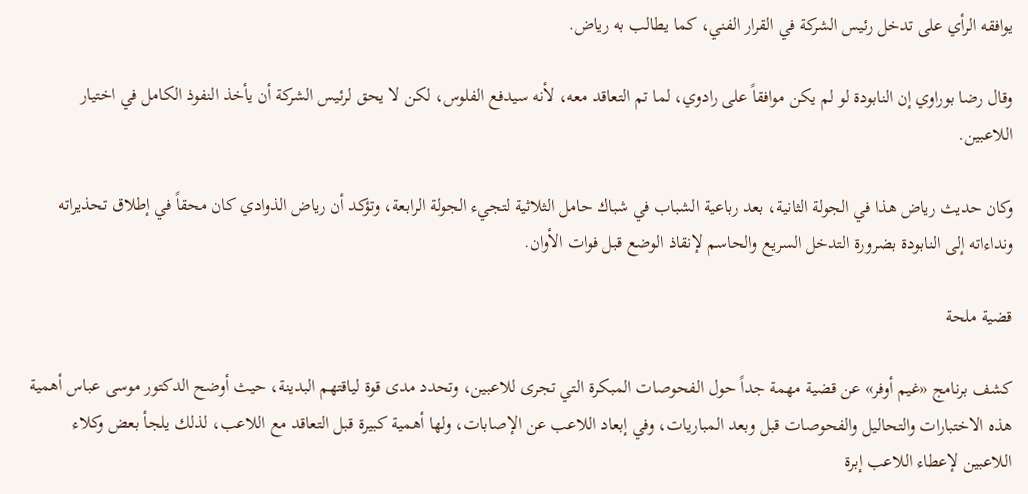يوافقه الرأي على تدخل رئيس الشركة في القرار الفني، كما يطالب به رياض.

وقال رضا بوراوي إن النابودة لو لم يكن موافقاً على رادوي، لما تم التعاقد معه، لأنه سيدفع الفلوس، لكن لا يحق لرئيس الشركة أن يأخذ النفوذ الكامل في اختيار اللاعبين.

وكان حديث رياض هذا في الجولة الثانية، بعد رباعية الشباب في شباك حامل الثلاثية لتجيء الجولة الرابعة، وتؤكد أن رياض الذوادي كان محقاً في إطلاق تحذيراته ونداءاته إلى النابودة بضرورة التدخل السريع والحاسم لإنقاذ الوضع قبل فوات الأوان.

قضية ملحة

كشف برنامج «غيم أوفر» عن قضية مهمة جداً حول الفحوصات المبكرة التي تجرى للاعبين، وتحدد مدى قوة لياقتهم البدينة، حيث أوضح الدكتور موسى عباس أهمية هذه الاختبارات والتحاليل والفحوصات قبل وبعد المباريات، وفي إبعاد اللاعب عن الإصابات، ولها أهمية كبيرة قبل التعاقد مع اللاعب، لذلك يلجأ بعض وكلاء اللاعبين لإعطاء اللاعب إبرة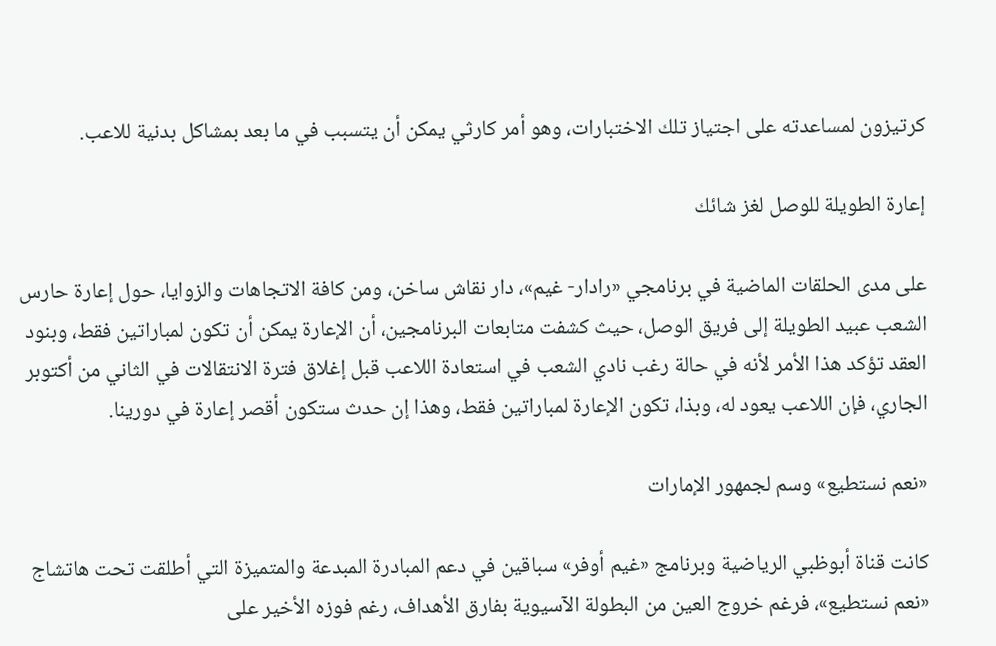كرتيزون لمساعدته على اجتياز تلك الاختبارات، وهو أمر كارثي يمكن أن يتسبب في ما بعد بمشاكل بدنية للاعب.

إعارة الطويلة للوصل لغز شائك

على مدى الحلقات الماضية في برنامجي «رادار- غيم»، دار نقاش ساخن، ومن كافة الاتجاهات والزوايا، حول إعارة حارس الشعب عبيد الطويلة إلى فريق الوصل، حيث كشفت متابعات البرنامجين، أن الإعارة يمكن أن تكون لمباراتين فقط، وبنود العقد تؤكد هذا الأمر لأنه في حالة رغب نادي الشعب في استعادة اللاعب قبل إغلاق فترة الانتقالات في الثاني من أكتوبر الجاري، فإن اللاعب يعود له، وبذا، تكون الإعارة لمباراتين فقط، وهذا إن حدث ستكون أقصر إعارة في دورينا.

«نعم نستطيع» وسم لجمهور الإمارات

كانت قناة أبوظبي الرياضية وبرنامج «غيم أوفر» سباقين في دعم المبادرة المبدعة والمتميزة التي أطلقت تحت هاتشاج «نعم نستطيع»، فرغم خروج العين من البطولة الآسيوية بفارق الأهداف، رغم فوزه الأخير على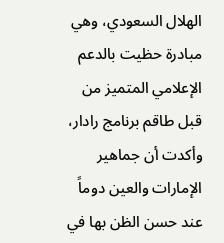الهلال السعودي، وهي مبادرة حظيت بالدعم الإعلامي المتميز من قبل طاقم برنامج رادار، وأكدت أن جماهير الإمارات والعين دوماً عند حسن الظن بها في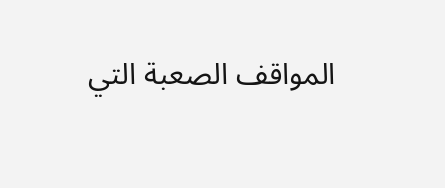المواقف الصعبة التي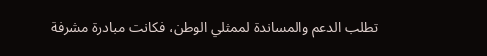تطلب الدعم والمساندة لممثلي الوطن، فكانت مبادرة مشرفة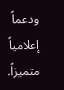ودعماً إعلامياً متميزاً.